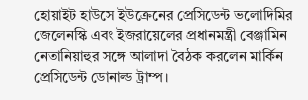হোয়াইট হাউসে ইউক্রেনের প্রেসিডেন্ট ভলোদিমির জেলেনস্কি এবং ইজরায়েলের প্রধানমন্ত্রী বেঞ্জামিন নেতানিয়াহুর সঙ্গে আলাদা বৈঠক করলেন মার্কিন প্রেসিডেন্ট ডোনাল্ড ট্রাম্প।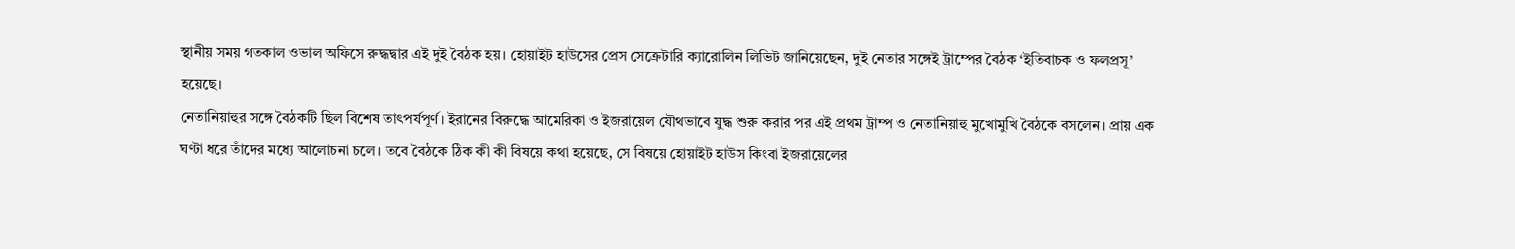স্থানীয় সময় গতকাল ওভাল অফিসে রুদ্ধদ্বার এই দুই বৈঠক হয়। হোয়াইট হাউসের প্রেস সেক্রেটারি ক্যারোলিন লিভিট জানিয়েছেন, দুই নেতার সঙ্গেই ট্রাম্পের বৈঠক ‘ইতিবাচক ও ফলপ্রসূ’ হয়েছে।
নেতানিয়াহুর সঙ্গে বৈঠকটি ছিল বিশেষ তাৎপর্যপূর্ণ। ইরানের বিরুদ্ধে আমেরিকা ও ইজরায়েল যৌথভাবে যুদ্ধ শুরু করার পর এই প্রথম ট্রাম্প ও নেতানিয়াহু মুখোমুখি বৈঠকে বসলেন। প্রায় এক ঘণ্টা ধরে তাঁদের মধ্যে আলোচনা চলে। তবে বৈঠকে ঠিক কী কী বিষয়ে কথা হয়েছে, সে বিষয়ে হোয়াইট হাউস কিংবা ইজরায়েলের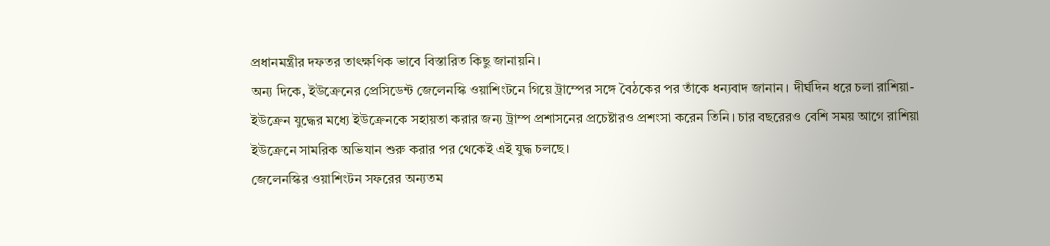প্রধানমন্ত্রীর দফতর তাৎক্ষণিক ভাবে বিস্তারিত কিছু জানায়নি।
অন্য দিকে, ইউক্রেনের প্রেসিডেন্ট জেলেনস্কি ওয়াশিংটনে গিয়ে ট্রাম্পের সঙ্গে বৈঠকের পর তাঁকে ধন্যবাদ জানান। দীর্ঘদিন ধরে চলা রাশিয়া-ইউক্রেন যুদ্ধের মধ্যে ইউক্রেনকে সহায়তা করার জন্য ট্রাম্প প্রশাসনের প্রচেষ্টারও প্রশংসা করেন তিনি। চার বছরেরও বেশি সময় আগে রাশিয়া ইউক্রেনে সামরিক অভিযান শুরু করার পর থেকেই এই যুদ্ধ চলছে।
জেলেনস্কির ওয়াশিংটন সফরের অন্যতম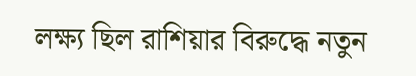লক্ষ্য ছিল রাশিয়ার বিরুদ্ধে নতুন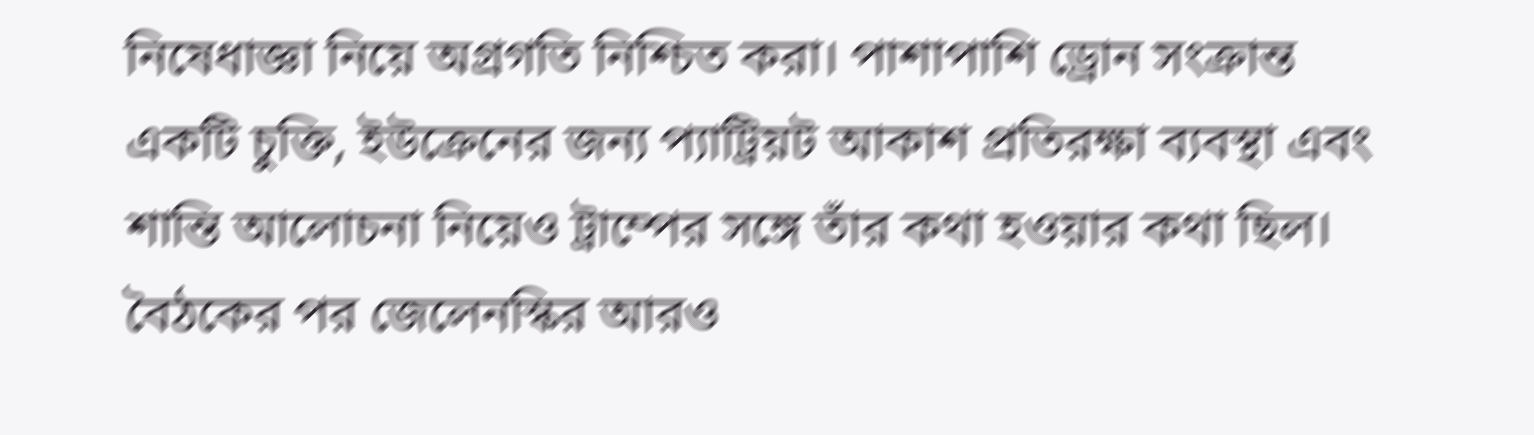নিষেধাজ্ঞা নিয়ে অগ্রগতি নিশ্চিত করা। পাশাপাশি ড্রোন সংক্রান্ত একটি চুক্তি, ইউক্রেনের জন্য প্যাট্রিয়ট আকাশ প্রতিরক্ষা ব্যবস্থা এবং শান্তি আলোচনা নিয়েও ট্রাম্পের সঙ্গে তাঁর কথা হওয়ার কথা ছিল।
বৈঠকের পর জেলেনস্কির আরও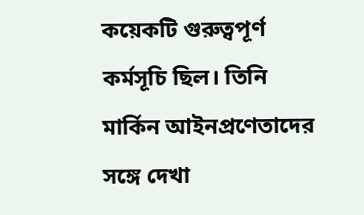কয়েকটি গুরুত্বপূর্ণ কর্মসূচি ছিল। তিনি মার্কিন আইনপ্রণেতাদের সঙ্গে দেখা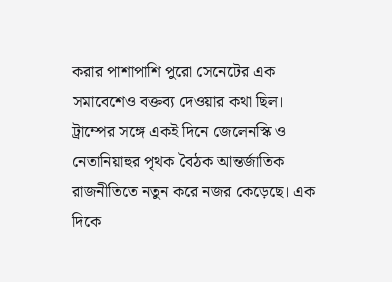করার পাশাপাশি পুরো সেনেটের এক সমাবেশেও বক্তব্য দেওয়ার কথা ছিল।
ট্রাম্পের সঙ্গে একই দিনে জেলেনস্কি ও নেতানিয়াহুর পৃথক বৈঠক আন্তর্জাতিক রাজনীতিতে নতুন করে নজর কেড়েছে। এক দিকে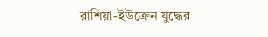রাশিয়া-ইউক্রেন যুদ্ধের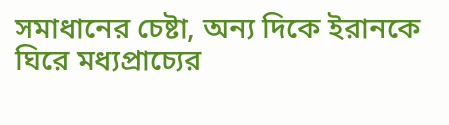সমাধানের চেষ্টা, অন্য দিকে ইরানকে ঘিরে মধ্যপ্রাচ্যের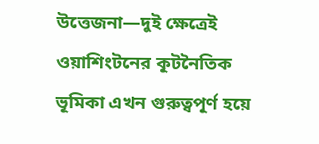উত্তেজনা—দুই ক্ষেত্রেই ওয়াশিংটনের কূটনৈতিক ভূমিকা এখন গুরুত্বপূর্ণ হয়ে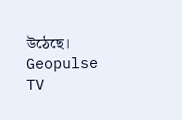উঠেছে।
Geopulse TV